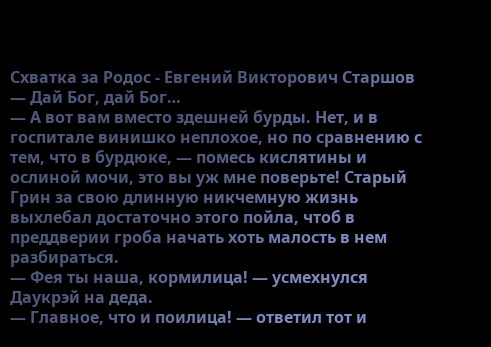Схватка за Родос - Евгений Викторович Старшов
— Дай Бог, дай Бог…
— А вот вам вместо здешней бурды. Нет, и в госпитале винишко неплохое, но по сравнению с тем, что в бурдюке, — помесь кислятины и ослиной мочи, это вы уж мне поверьте! Старый Грин за свою длинную никчемную жизнь выхлебал достаточно этого пойла, чтоб в преддверии гроба начать хоть малость в нем разбираться.
— Фея ты наша, кормилица! — усмехнулся Даукрэй на деда.
— Главное, что и поилица! — ответил тот и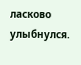ласково улыбнулся.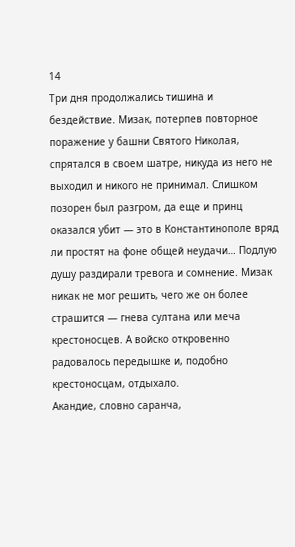14
Три дня продолжались тишина и бездействие. Мизак, потерпев повторное поражение у башни Святого Николая, спрятался в своем шатре, никуда из него не выходил и никого не принимал. Слишком позорен был разгром, да еще и принц оказался убит — это в Константинополе вряд ли простят на фоне общей неудачи… Подлую душу раздирали тревога и сомнение. Мизак никак не мог решить, чего же он более страшится — гнева султана или меча крестоносцев. А войско откровенно радовалось передышке и, подобно крестоносцам, отдыхало.
Акандие, словно саранча,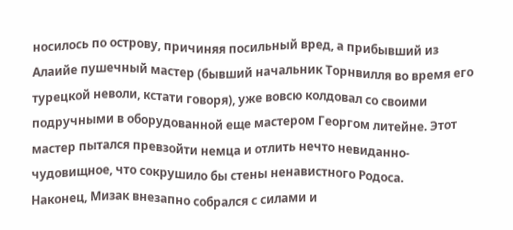носилось по острову, причиняя посильный вред, а прибывший из Алаийе пушечный мастер (бывший начальник Торнвилля во время его турецкой неволи, кстати говоря), уже вовсю колдовал со своими подручными в оборудованной еще мастером Георгом литейне. Этот мастер пытался превзойти немца и отлить нечто невиданно-чудовищное, что сокрушило бы стены ненавистного Родоса.
Наконец, Мизак внезапно собрался с силами и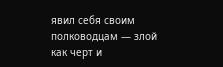явил себя своим полководцам — злой как черт и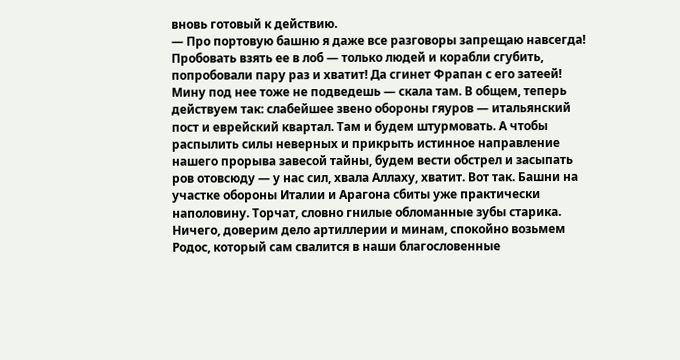вновь готовый к действию.
— Про портовую башню я даже все разговоры запрещаю навсегда! Пробовать взять ее в лоб — только людей и корабли сгубить, попробовали пару раз и хватит! Да сгинет Фрапан с его затеей! Мину под нее тоже не подведешь — скала там. В общем, теперь действуем так: слабейшее звено обороны гяуров — итальянский пост и еврейский квартал. Там и будем штурмовать. А чтобы распылить силы неверных и прикрыть истинное направление нашего прорыва завесой тайны, будем вести обстрел и засыпать ров отовсюду — у нас сил, хвала Аллаху, хватит. Вот так. Башни на участке обороны Италии и Арагона сбиты уже практически наполовину. Торчат, словно гнилые обломанные зубы старика. Ничего, доверим дело артиллерии и минам, спокойно возьмем Родос, который сам свалится в наши благословенные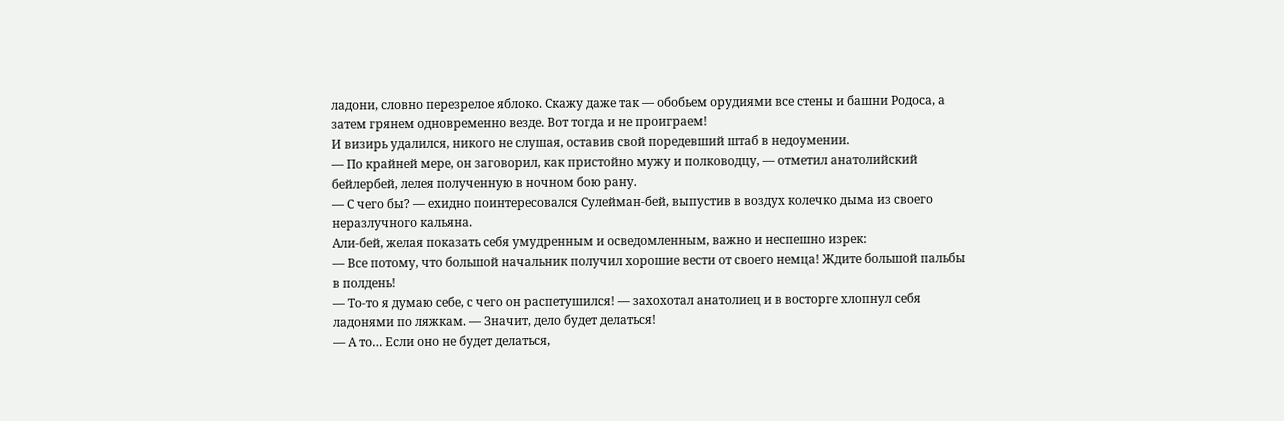ладони, словно перезрелое яблоко. Скажу даже так — обобьем орудиями все стены и башни Родоса, а затем грянем одновременно везде. Вот тогда и не проиграем!
И визирь удалился, никого не слушая, оставив свой поредевший штаб в недоумении.
— По крайней мере, он заговорил, как пристойно мужу и полководцу, — отметил анатолийский бейлербей, лелея полученную в ночном бою рану.
— С чего бы? — ехидно поинтересовался Сулейман-бей, выпустив в воздух колечко дыма из своего неразлучного кальяна.
Али-бей, желая показать себя умудренным и осведомленным, важно и неспешно изрек:
— Все потому, что большой начальник получил хорошие вести от своего немца! Ждите большой пальбы в полдень!
— То-то я думаю себе, с чего он распетушился! — захохотал анатолиец и в восторге хлопнул себя ладонями по ляжкам. — Значит, дело будет делаться!
— А то… Если оно не будет делаться,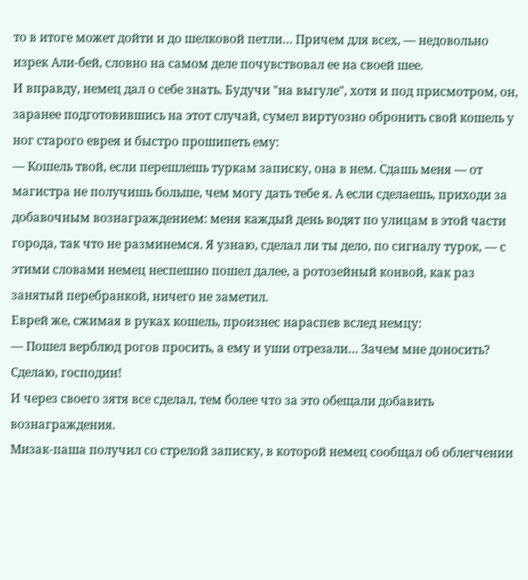то в итоге может дойти и до шелковой петли… Причем для всех, — недовольно изрек Али-бей, словно на самом деле почувствовал ее на своей шее.
И вправду, немец дал о себе знать. Будучи "на выгуле", хотя и под присмотром, он, заранее подготовившись на этот случай, сумел виртуозно обронить свой кошель у ног старого еврея и быстро прошипеть ему:
— Кошель твой, если перешлешь туркам записку, она в нем. Сдашь меня — от магистра не получишь больше, чем могу дать тебе я. А если сделаешь, приходи за добавочным вознаграждением: меня каждый день водят по улицам в этой части города, так что не разминемся. Я узнаю, сделал ли ты дело, по сигналу турок, — с этими словами немец неспешно пошел далее, а ротозейный конвой, как раз занятый перебранкой, ничего не заметил.
Еврей же, сжимая в руках кошель, произнес нараспев вслед немцу:
— Пошел верблюд рогов просить, а ему и уши отрезали… Зачем мне доносить? Сделаю, господин!
И через своего зятя все сделал, тем более что за это обещали добавить вознаграждения.
Мизак-паша получил со стрелой записку, в которой немец сообщал об облегчении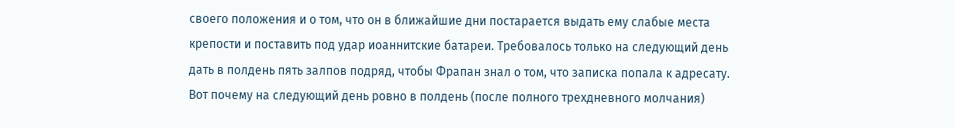своего положения и о том, что он в ближайшие дни постарается выдать ему слабые места крепости и поставить под удар иоаннитские батареи. Требовалось только на следующий день дать в полдень пять залпов подряд, чтобы Фрапан знал о том, что записка попала к адресату.
Вот почему на следующий день ровно в полдень (после полного трехдневного молчания)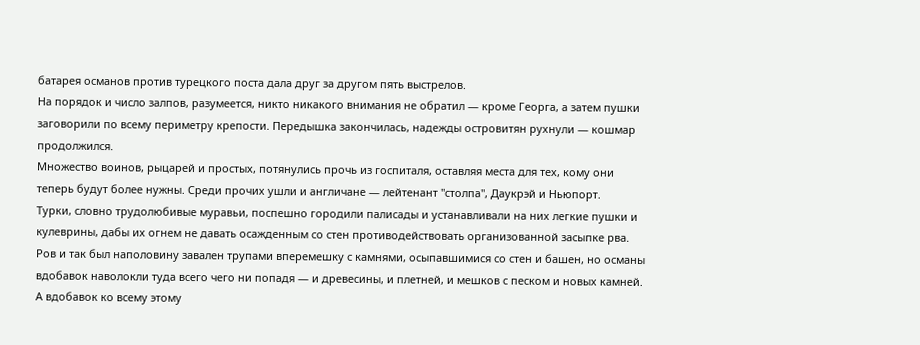батарея османов против турецкого поста дала друг за другом пять выстрелов.
На порядок и число залпов, разумеется, никто никакого внимания не обратил — кроме Георга, а затем пушки заговорили по всему периметру крепости. Передышка закончилась, надежды островитян рухнули — кошмар продолжился.
Множество воинов, рыцарей и простых, потянулись прочь из госпиталя, оставляя места для тех, кому они теперь будут более нужны. Среди прочих ушли и англичане — лейтенант "столпа", Даукрэй и Ньюпорт.
Турки, словно трудолюбивые муравьи, поспешно городили палисады и устанавливали на них легкие пушки и кулеврины, дабы их огнем не давать осажденным со стен противодействовать организованной засыпке рва.
Ров и так был наполовину завален трупами вперемешку с камнями, осыпавшимися со стен и башен, но османы вдобавок наволокли туда всего чего ни попадя — и древесины, и плетней, и мешков с песком и новых камней. А вдобавок ко всему этому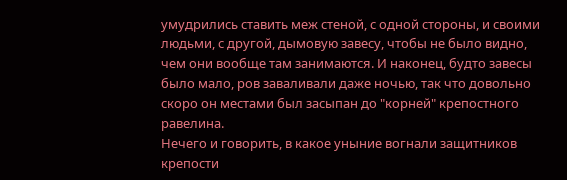умудрились ставить меж стеной, с одной стороны, и своими людьми, с другой, дымовую завесу, чтобы не было видно, чем они вообще там занимаются. И наконец, будто завесы было мало, ров заваливали даже ночью, так что довольно скоро он местами был засыпан до "корней" крепостного равелина.
Нечего и говорить, в какое уныние вогнали защитников крепости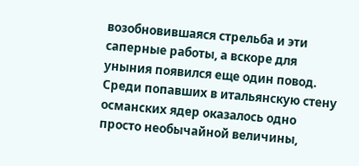возобновившаяся стрельба и эти саперные работы, а вскоре для уныния появился еще один повод. Среди попавших в итальянскую стену османских ядер оказалось одно просто необычайной величины,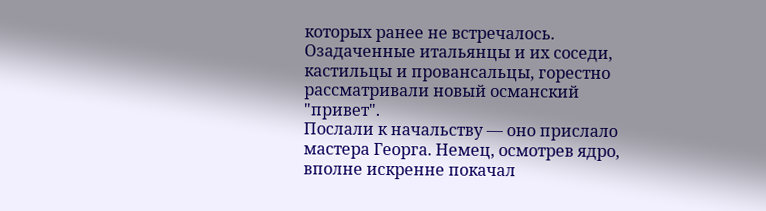которых ранее не встречалось. Озадаченные итальянцы и их соседи, кастильцы и провансальцы, горестно рассматривали новый османский "привет".
Послали к начальству — оно прислало мастера Георга. Немец, осмотрев ядро, вполне искренне покачал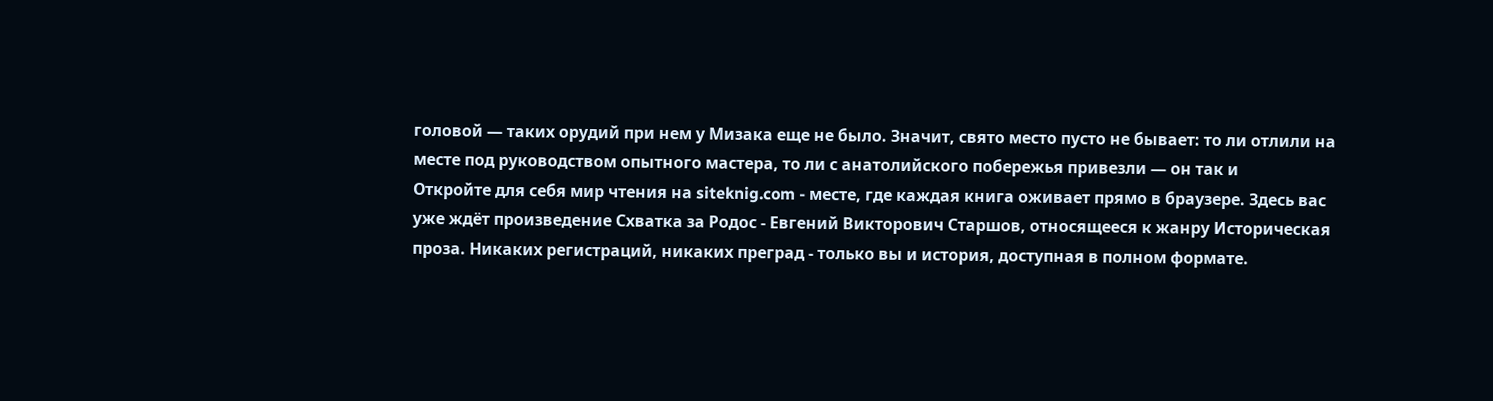головой — таких орудий при нем у Мизака еще не было. Значит, свято место пусто не бывает: то ли отлили на месте под руководством опытного мастера, то ли с анатолийского побережья привезли — он так и
Откройте для себя мир чтения на siteknig.com - месте, где каждая книга оживает прямо в браузере. Здесь вас уже ждёт произведение Схватка за Родос - Евгений Викторович Старшов, относящееся к жанру Историческая проза. Никаких регистраций, никаких преград - только вы и история, доступная в полном формате.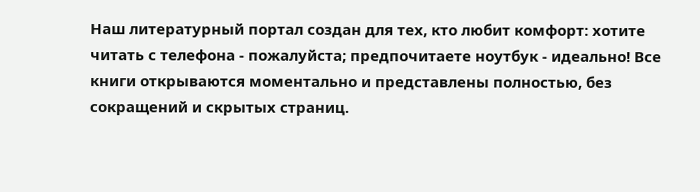Наш литературный портал создан для тех, кто любит комфорт: хотите читать с телефона - пожалуйста; предпочитаете ноутбук - идеально! Все книги открываются моментально и представлены полностью, без сокращений и скрытых страниц.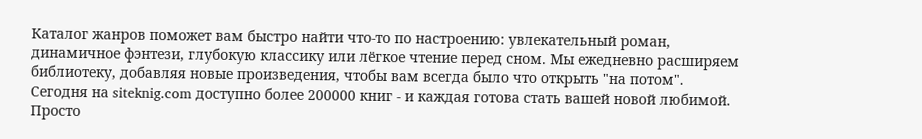Каталог жанров поможет вам быстро найти что-то по настроению: увлекательный роман, динамичное фэнтези, глубокую классику или лёгкое чтение перед сном. Мы ежедневно расширяем библиотеку, добавляя новые произведения, чтобы вам всегда было что открыть "на потом". Сегодня на siteknig.com доступно более 200000 книг - и каждая готова стать вашей новой любимой. Просто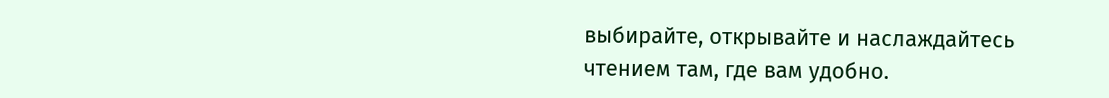выбирайте, открывайте и наслаждайтесь чтением там, где вам удобно.